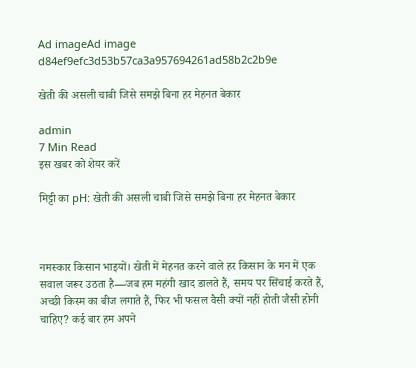Ad imageAd image
d84ef9efc3d53b57ca3a957694261ad58b2c2b9e

खेती की असली चाबी जिसे समझे बिना हर मेहनत बेकार

admin
7 Min Read
इस खबर को शेयर करें

मिट्टी का pH: खेती की असली चाबी जिसे समझे बिना हर मेहनत बेकार



नमस्कार किसान भाइयों। खेती में मेहनत करने वाले हर किसान के मन में एक सवाल जरूर उठता है—जब हम महंगी खाद डालते हैं, समय पर सिंचाई करते हैं, अच्छी किस्म का बीज लगाते हैं, फिर भी फसल वैसी क्यों नहीं होती जैसी होनी चाहिए? कई बार हम अपने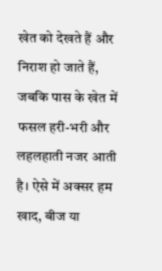खेत को देखते हैं और निराश हो जाते हैं, जबकि पास के खेत में फसल हरी-भरी और लहलहाती नजर आती है। ऐसे में अक्सर हम खाद, बीज या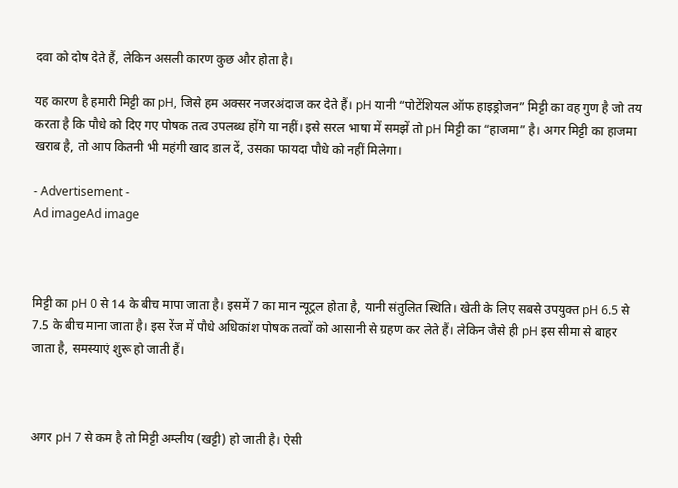दवा को दोष देते हैं, लेकिन असली कारण कुछ और होता है।

यह कारण है हमारी मिट्टी का pH, जिसे हम अक्सर नजरअंदाज कर देते हैं। pH यानी “पोटेंशियल ऑफ हाइड्रोजन” मिट्टी का वह गुण है जो तय करता है कि पौधे को दिए गए पोषक तत्व उपलब्ध होंगे या नहीं। इसे सरल भाषा में समझें तो pH मिट्टी का “हाजमा” है। अगर मिट्टी का हाजमा खराब है, तो आप कितनी भी महंगी खाद डाल दें, उसका फायदा पौधे को नहीं मिलेगा।

- Advertisement -
Ad imageAd image



मिट्टी का pH 0 से 14 के बीच मापा जाता है। इसमें 7 का मान न्यूट्रल होता है, यानी संतुलित स्थिति। खेती के लिए सबसे उपयुक्त pH 6.5 से 7.5 के बीच माना जाता है। इस रेंज में पौधे अधिकांश पोषक तत्वों को आसानी से ग्रहण कर लेते हैं। लेकिन जैसे ही pH इस सीमा से बाहर जाता है, समस्याएं शुरू हो जाती हैं।



अगर pH 7 से कम है तो मिट्टी अम्लीय (खट्टी) हो जाती है। ऐसी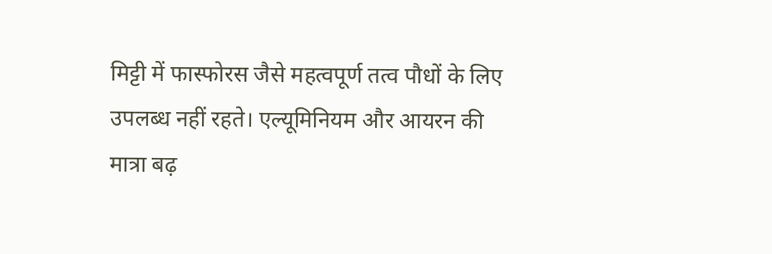मिट्टी में फास्फोरस जैसे महत्वपूर्ण तत्व पौधों के लिए उपलब्ध नहीं रहते। एल्यूमिनियम और आयरन की मात्रा बढ़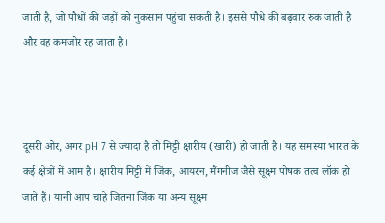जाती है, जो पौधों की जड़ों को नुकसान पहुंचा सकती है। इससे पौधे की बढ़वार रुक जाती है और वह कमजोर रह जाता है।



दूसरी ओर, अगर pH 7 से ज्यादा है तो मिट्टी क्षारीय (खारी) हो जाती है। यह समस्या भारत के कई क्षेत्रों में आम है। क्षारीय मिट्टी में जिंक, आयरन, मैंगनीज जैसे सूक्ष्म पोषक तत्व लॉक हो जाते हैं। यानी आप चाहे जितना जिंक या अन्य सूक्ष्म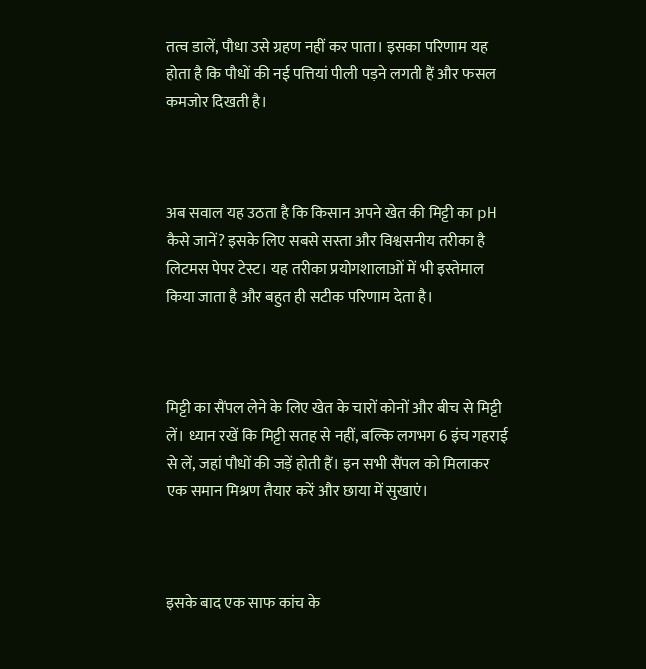तत्व डालें, पौधा उसे ग्रहण नहीं कर पाता। इसका परिणाम यह होता है कि पौधों की नई पत्तियां पीली पड़ने लगती हैं और फसल कमजोर दिखती है।



अब सवाल यह उठता है कि किसान अपने खेत की मिट्टी का pH कैसे जानें? इसके लिए सबसे सस्ता और विश्वसनीय तरीका है लिटमस पेपर टेस्ट। यह तरीका प्रयोगशालाओं में भी इस्तेमाल किया जाता है और बहुत ही सटीक परिणाम देता है।



मिट्टी का सैंपल लेने के लिए खेत के चारों कोनों और बीच से मिट्टी लें। ध्यान रखें कि मिट्टी सतह से नहीं, बल्कि लगभग 6 इंच गहराई से लें, जहां पौधों की जड़ें होती हैं। इन सभी सैंपल को मिलाकर एक समान मिश्रण तैयार करें और छाया में सुखाएं।



इसके बाद एक साफ कांच के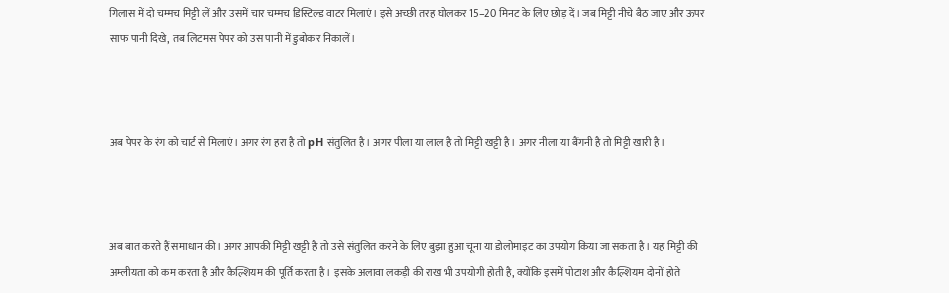गिलास में दो चम्मच मिट्टी लें और उसमें चार चम्मच डिस्टिल्ड वाटर मिलाएं। इसे अच्छी तरह घोलकर 15–20 मिनट के लिए छोड़ दें। जब मिट्टी नीचे बैठ जाए और ऊपर साफ पानी दिखे, तब लिटमस पेपर को उस पानी में डुबोकर निकालें।



अब पेपर के रंग को चार्ट से मिलाएं। अगर रंग हरा है तो pH संतुलित है। अगर पीला या लाल है तो मिट्टी खट्टी है। अगर नीला या बैंगनी है तो मिट्टी खारी है।



अब बात करते हैं समाधान की। अगर आपकी मिट्टी खट्टी है तो उसे संतुलित करने के लिए बुझा हुआ चूना या डोलोमाइट का उपयोग किया जा सकता है। यह मिट्टी की अम्लीयता को कम करता है और कैल्शियम की पूर्ति करता है। इसके अलावा लकड़ी की राख भी उपयोगी होती है, क्योंकि इसमें पोटाश और कैल्शियम दोनों होते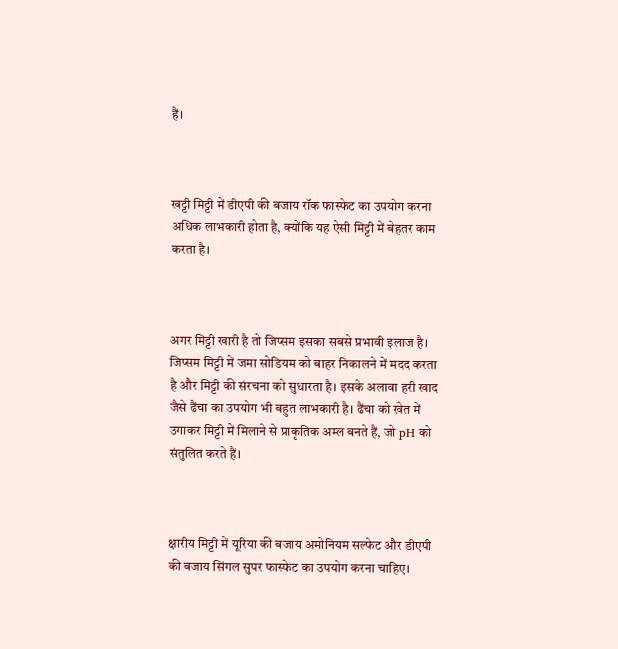हैं।



खट्टी मिट्टी में डीएपी की बजाय रॉक फास्फेट का उपयोग करना अधिक लाभकारी होता है, क्योंकि यह ऐसी मिट्टी में बेहतर काम करता है।



अगर मिट्टी खारी है तो जिप्सम इसका सबसे प्रभावी इलाज है। जिप्सम मिट्टी में जमा सोडियम को बाहर निकालने में मदद करता है और मिट्टी की संरचना को सुधारता है। इसके अलावा हरी खाद जैसे ढैंचा का उपयोग भी बहुत लाभकारी है। ढैंचा को खेत में उगाकर मिट्टी में मिलाने से प्राकृतिक अम्ल बनते हैं, जो pH को संतुलित करते हैं।



क्षारीय मिट्टी में यूरिया की बजाय अमोनियम सल्फेट और डीएपी की बजाय सिंगल सुपर फास्फेट का उपयोग करना चाहिए।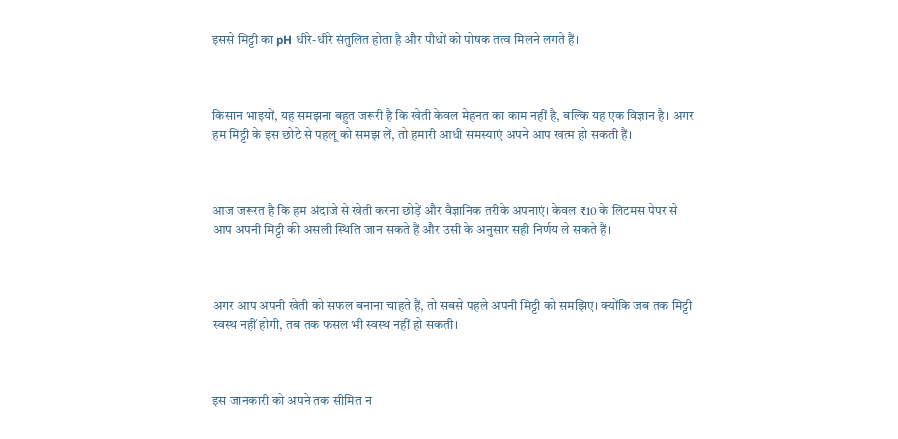इससे मिट्टी का pH धीरे-धीरे संतुलित होता है और पौधों को पोषक तत्व मिलने लगते हैं।



किसान भाइयों, यह समझना बहुत जरूरी है कि खेती केवल मेहनत का काम नहीं है, बल्कि यह एक विज्ञान है। अगर हम मिट्टी के इस छोटे से पहलू को समझ लें, तो हमारी आधी समस्याएं अपने आप खत्म हो सकती हैं।



आज जरूरत है कि हम अंदाजे से खेती करना छोड़ें और वैज्ञानिक तरीके अपनाएं। केवल ₹10 के लिटमस पेपर से आप अपनी मिट्टी की असली स्थिति जान सकते हैं और उसी के अनुसार सही निर्णय ले सकते हैं।



अगर आप अपनी खेती को सफल बनाना चाहते हैं, तो सबसे पहले अपनी मिट्टी को समझिए। क्योंकि जब तक मिट्टी स्वस्थ नहीं होगी, तब तक फसल भी स्वस्थ नहीं हो सकती।



इस जानकारी को अपने तक सीमित न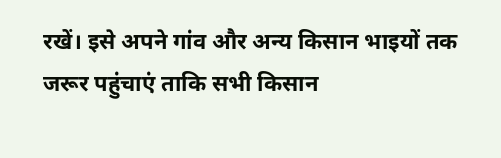रखें। इसे अपने गांव और अन्य किसान भाइयों तक जरूर पहुंचाएं ताकि सभी किसान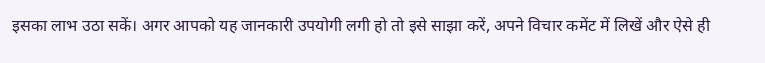इसका लाभ उठा सकें। अगर आपको यह जानकारी उपयोगी लगी हो तो इसे साझा करें, अपने विचार कमेंट में लिखें और ऐसे ही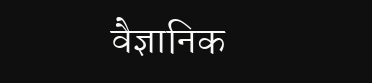वैज्ञानिक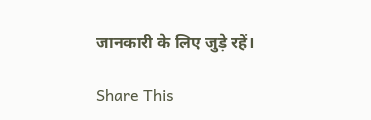जानकारी के लिए जुड़े रहें।

Share This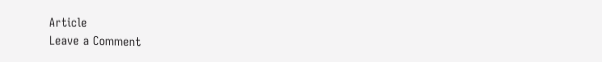Article
Leave a Comment